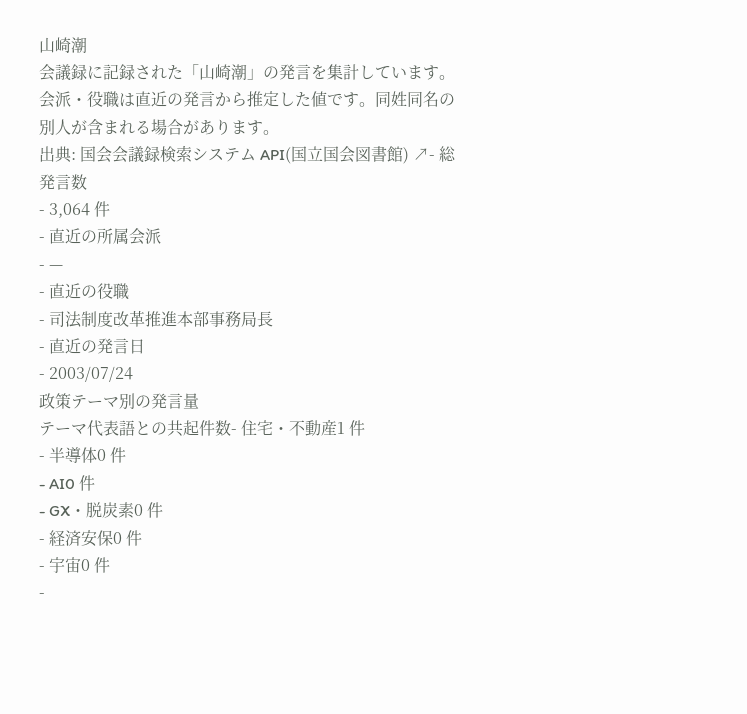山崎潮
会議録に記録された「山崎潮」の発言を集計しています。会派・役職は直近の発言から推定した値です。同姓同名の別人が含まれる場合があります。
出典: 国会会議録検索システム API(国立国会図書館) ↗- 総発言数
- 3,064 件
- 直近の所属会派
- —
- 直近の役職
- 司法制度改革推進本部事務局長
- 直近の発言日
- 2003/07/24
政策テーマ別の発言量
テーマ代表語との共起件数- 住宅・不動産1 件
- 半導体0 件
- AI0 件
- GX・脱炭素0 件
- 経済安保0 件
- 宇宙0 件
-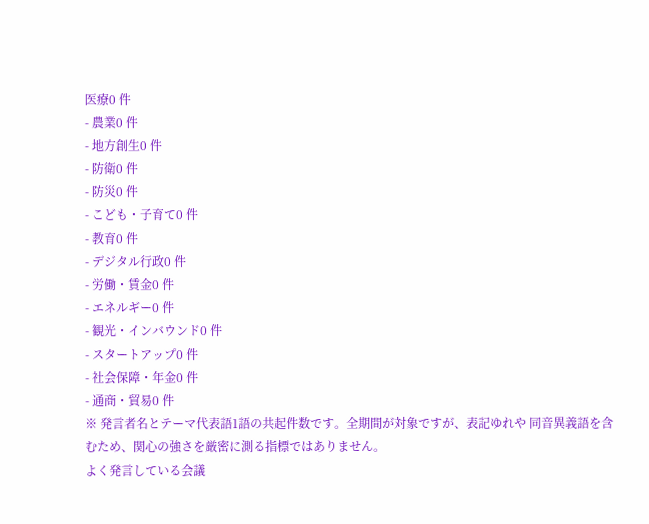医療0 件
- 農業0 件
- 地方創生0 件
- 防衛0 件
- 防災0 件
- こども・子育て0 件
- 教育0 件
- デジタル行政0 件
- 労働・賃金0 件
- エネルギー0 件
- 観光・インバウンド0 件
- スタートアップ0 件
- 社会保障・年金0 件
- 通商・貿易0 件
※ 発言者名とテーマ代表語1語の共起件数です。全期間が対象ですが、表記ゆれや 同音異義語を含むため、関心の強さを厳密に測る指標ではありません。
よく発言している会議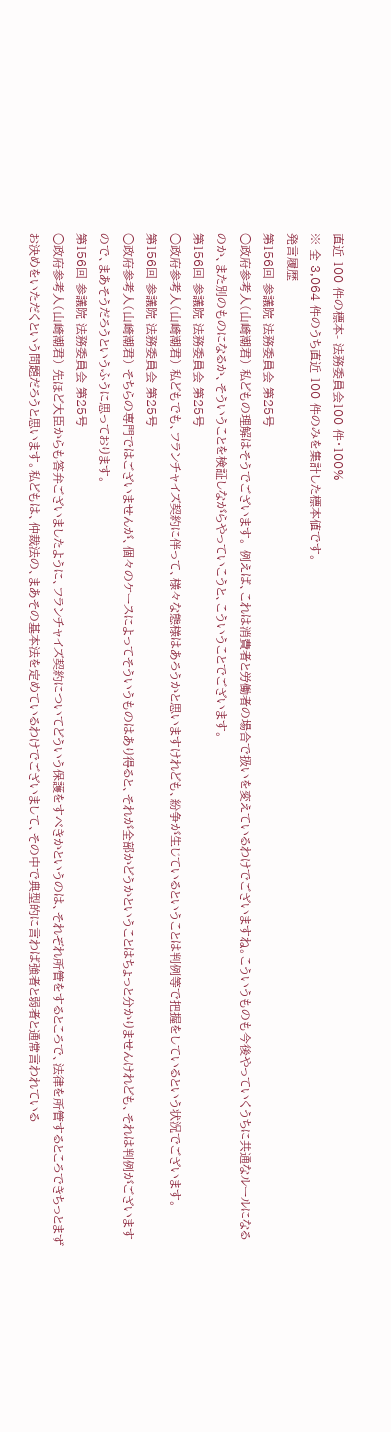直近 100 件の標本- 法務委員会100 件・100%
※ 全 3,064 件のうち直近 100 件のみを集計した標本値です。
発言履歴
第156回 参議院 法務委員会 第25号
○政府参考人(山崎潮君) 私どもの理解はそうでございます。 例えば、これは消費者と労働者の場合で扱いを変えているわけでございますね。こういうものも今後やっていくうちに共通なルールになるのか、また別のものになるか、そういうことを検証しながらやっていこうと、こういうことでございます。
第156回 参議院 法務委員会 第25号
○政府参考人(山崎潮君) 私どもでも、フランチャイズ契約に伴って、様々な態様はあろうかと思いますけれども、紛争が生じているということは判例等で把握をしているという状況でございます。
第156回 参議院 法務委員会 第25号
○政府参考人(山崎潮君) そちらの専門ではございませんが、個々のケースによってそういうものはあり得ると、それが全部かどうかということはちょっと分かりませんけれども、それは判例がございますので、まあそうだろうというふうに思っております。
第156回 参議院 法務委員会 第25号
○政府参考人(山崎潮君) 先ほど大臣からも答弁ございましたように、フランチャイズ契約についてどういう保護をすべきかというのは、それぞれ所管をするところで、法律を所管するところできちっとまずお決めをいただくという問題だろうと思います。私どもは、仲裁法の、まあその基本法を定めているわけでございまして、その中で典型的に言わば強者と弱者と通常言われている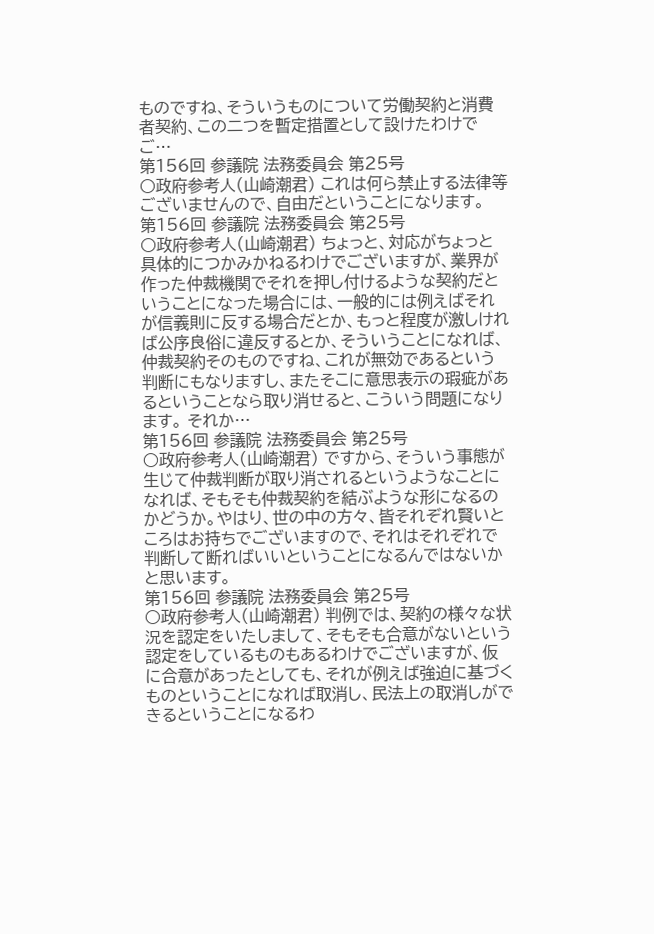ものですね、そういうものについて労働契約と消費者契約、この二つを暫定措置として設けたわけでご…
第156回 参議院 法務委員会 第25号
○政府参考人(山崎潮君) これは何ら禁止する法律等ございませんので、自由だということになります。
第156回 参議院 法務委員会 第25号
○政府参考人(山崎潮君) ちょっと、対応がちょっと具体的につかみかねるわけでございますが、業界が作った仲裁機関でそれを押し付けるような契約だということになった場合には、一般的には例えばそれが信義則に反する場合だとか、もっと程度が激しければ公序良俗に違反するとか、そういうことになれば、仲裁契約そのものですね、これが無効であるという判断にもなりますし、またそこに意思表示の瑕疵があるということなら取り消せると、こういう問題になります。 それか…
第156回 参議院 法務委員会 第25号
○政府参考人(山崎潮君) ですから、そういう事態が生じて仲裁判断が取り消されるというようなことになれば、そもそも仲裁契約を結ぶような形になるのかどうか。やはり、世の中の方々、皆それぞれ賢いところはお持ちでございますので、それはそれぞれで判断して断ればいいということになるんではないかと思います。
第156回 参議院 法務委員会 第25号
○政府参考人(山崎潮君) 判例では、契約の様々な状況を認定をいたしまして、そもそも合意がないという認定をしているものもあるわけでございますが、仮に合意があったとしても、それが例えば強迫に基づくものということになれば取消し、民法上の取消しができるということになるわ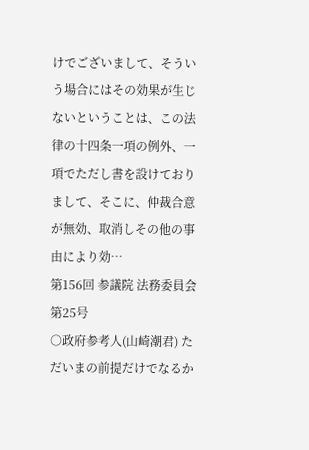けでございまして、そういう場合にはその効果が生じないということは、この法律の十四条一項の例外、一項でただし書を設けておりまして、そこに、仲裁合意が無効、取消しその他の事由により効…
第156回 参議院 法務委員会 第25号
○政府参考人(山崎潮君) ただいまの前提だけでなるか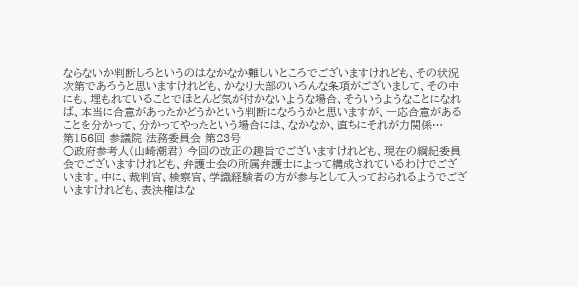ならないか判断しろというのはなかなか難しいところでございますけれども、その状況次第であろうと思いますけれども、かなり大部のいろんな条項がございまして、その中にも、埋もれていることでほとんど気が付かないような場合、そういうようなことになれば、本当に合意があったかどうかという判断になろうかと思いますが、一応合意があることを分かって、分かってやったという場合には、なかなか、直ちにそれが力関係…
第156回 参議院 法務委員会 第23号
○政府参考人(山崎潮君) 今回の改正の趣旨でございますけれども、現在の綱紀委員会でございますけれども、弁護士会の所属弁護士によって構成されているわけでございます。中に、裁判官、検察官、学識経験者の方が参与として入っておられるようでございますけれども、表決権はな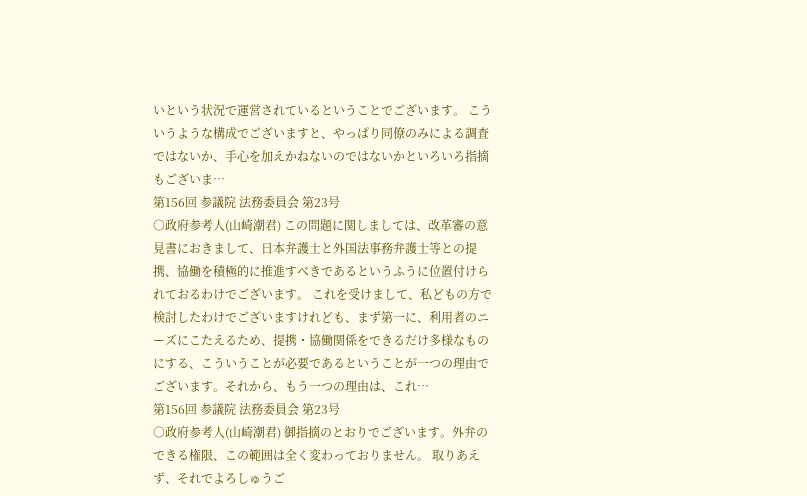いという状況で運営されているということでございます。 こういうような構成でございますと、やっぱり同僚のみによる調査ではないか、手心を加えかねないのではないかといろいろ指摘もございま…
第156回 参議院 法務委員会 第23号
○政府参考人(山崎潮君) この問題に関しましては、改革審の意見書におきまして、日本弁護士と外国法事務弁護士等との提携、協働を積極的に推進すべきであるというふうに位置付けられておるわけでございます。 これを受けまして、私どもの方で検討したわけでございますけれども、まず第一に、利用者のニーズにこたえるため、提携・協働関係をできるだけ多様なものにする、こういうことが必要であるということが一つの理由でございます。それから、もう一つの理由は、これ…
第156回 参議院 法務委員会 第23号
○政府参考人(山崎潮君) 御指摘のとおりでございます。外弁のできる権限、この範囲は全く変わっておりません。 取りあえず、それでよろしゅうご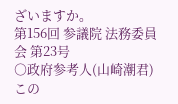ざいますか。
第156回 参議院 法務委員会 第23号
○政府参考人(山崎潮君) この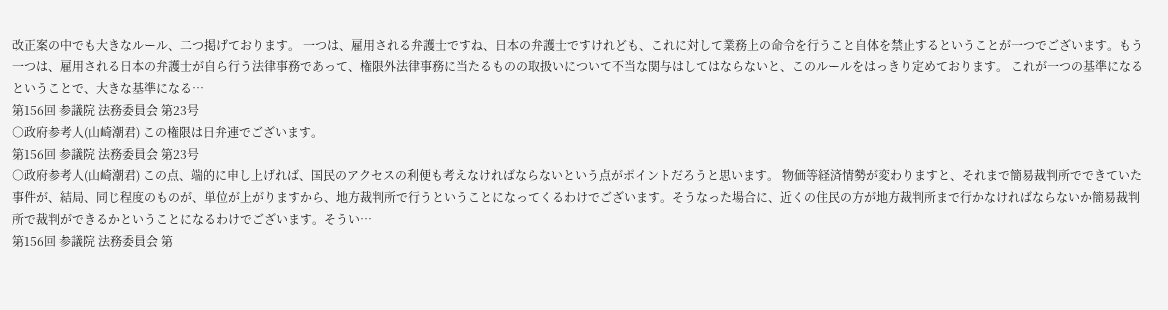改正案の中でも大きなルール、二つ掲げております。 一つは、雇用される弁護士ですね、日本の弁護士ですけれども、これに対して業務上の命令を行うこと自体を禁止するということが一つでございます。もう一つは、雇用される日本の弁護士が自ら行う法律事務であって、権限外法律事務に当たるものの取扱いについて不当な関与はしてはならないと、このルールをはっきり定めております。 これが一つの基準になるということで、大きな基準になる…
第156回 参議院 法務委員会 第23号
○政府参考人(山崎潮君) この権限は日弁連でございます。
第156回 参議院 法務委員会 第23号
○政府参考人(山崎潮君) この点、端的に申し上げれば、国民のアクセスの利便も考えなければならないという点がポイントだろうと思います。 物価等経済情勢が変わりますと、それまで簡易裁判所でできていた事件が、結局、同じ程度のものが、単位が上がりますから、地方裁判所で行うということになってくるわけでございます。そうなった場合に、近くの住民の方が地方裁判所まで行かなければならないか簡易裁判所で裁判ができるかということになるわけでございます。そうい…
第156回 参議院 法務委員会 第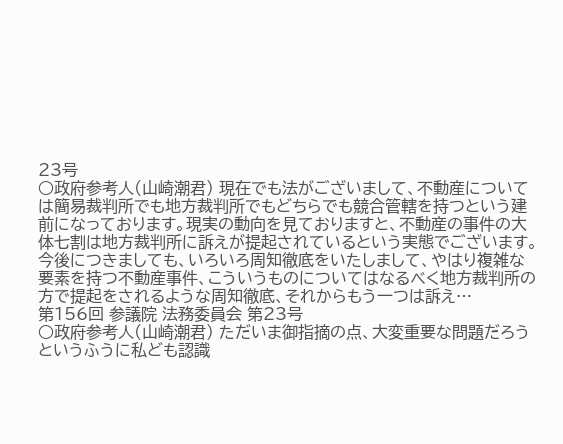23号
○政府参考人(山崎潮君) 現在でも法がございまして、不動産については簡易裁判所でも地方裁判所でもどちらでも競合管轄を持つという建前になっております。現実の動向を見ておりますと、不動産の事件の大体七割は地方裁判所に訴えが提起されているという実態でございます。 今後につきましても、いろいろ周知徹底をいたしまして、やはり複雑な要素を持つ不動産事件、こういうものについてはなるべく地方裁判所の方で提起をされるような周知徹底、それからもう一つは訴え…
第156回 参議院 法務委員会 第23号
○政府参考人(山崎潮君) ただいま御指摘の点、大変重要な問題だろうというふうに私ども認識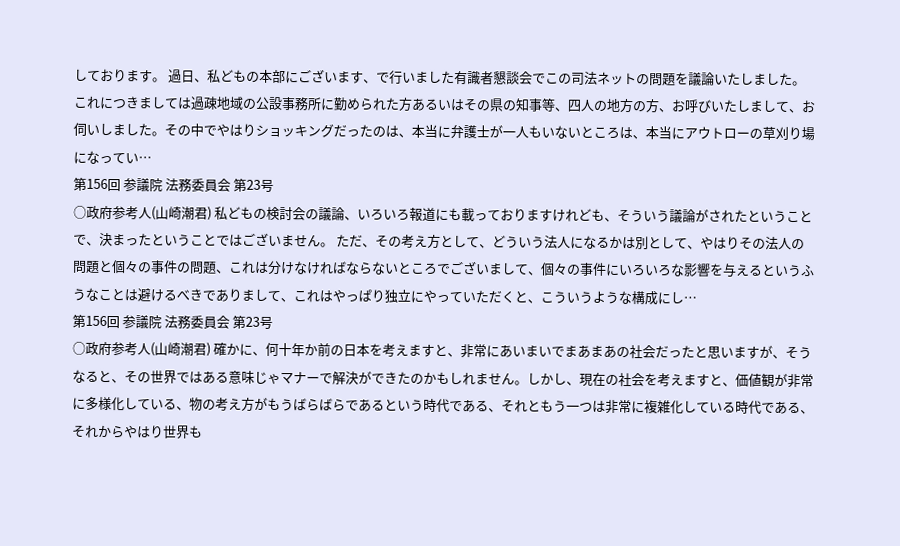しております。 過日、私どもの本部にございます、で行いました有識者懇談会でこの司法ネットの問題を議論いたしました。これにつきましては過疎地域の公設事務所に勤められた方あるいはその県の知事等、四人の地方の方、お呼びいたしまして、お伺いしました。その中でやはりショッキングだったのは、本当に弁護士が一人もいないところは、本当にアウトローの草刈り場になってい…
第156回 参議院 法務委員会 第23号
○政府参考人(山崎潮君) 私どもの検討会の議論、いろいろ報道にも載っておりますけれども、そういう議論がされたということで、決まったということではございません。 ただ、その考え方として、どういう法人になるかは別として、やはりその法人の問題と個々の事件の問題、これは分けなければならないところでございまして、個々の事件にいろいろな影響を与えるというふうなことは避けるべきでありまして、これはやっぱり独立にやっていただくと、こういうような構成にし…
第156回 参議院 法務委員会 第23号
○政府参考人(山崎潮君) 確かに、何十年か前の日本を考えますと、非常にあいまいでまあまあの社会だったと思いますが、そうなると、その世界ではある意味じゃマナーで解決ができたのかもしれません。しかし、現在の社会を考えますと、価値観が非常に多様化している、物の考え方がもうばらばらであるという時代である、それともう一つは非常に複雑化している時代である、それからやはり世界も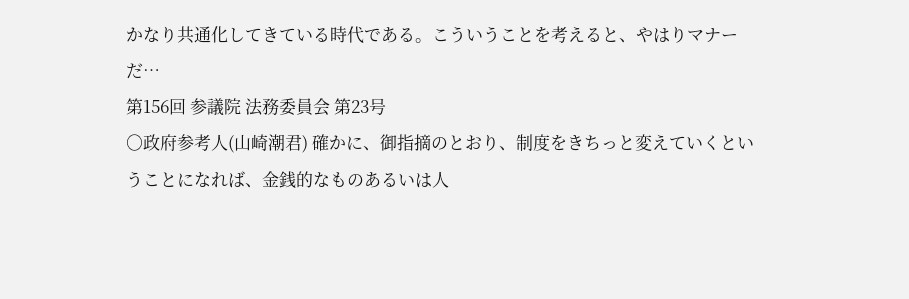かなり共通化してきている時代である。こういうことを考えると、やはりマナーだ…
第156回 参議院 法務委員会 第23号
○政府参考人(山崎潮君) 確かに、御指摘のとおり、制度をきちっと変えていくということになれば、金銭的なものあるいは人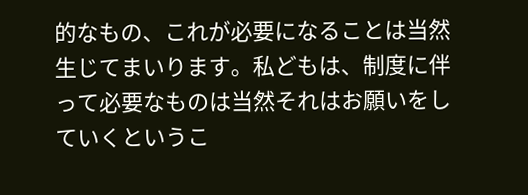的なもの、これが必要になることは当然生じてまいります。私どもは、制度に伴って必要なものは当然それはお願いをしていくというこ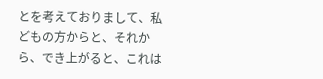とを考えておりまして、私どもの方からと、それから、でき上がると、これは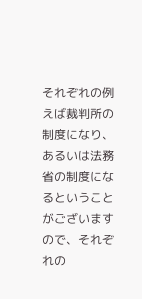それぞれの例えば裁判所の制度になり、あるいは法務省の制度になるということがございますので、それぞれの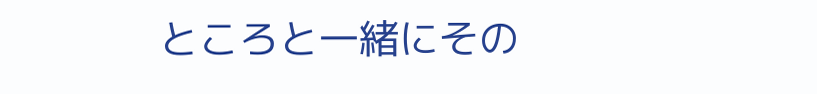ところと一緒にその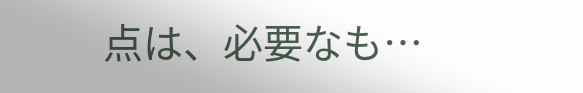点は、必要なも…